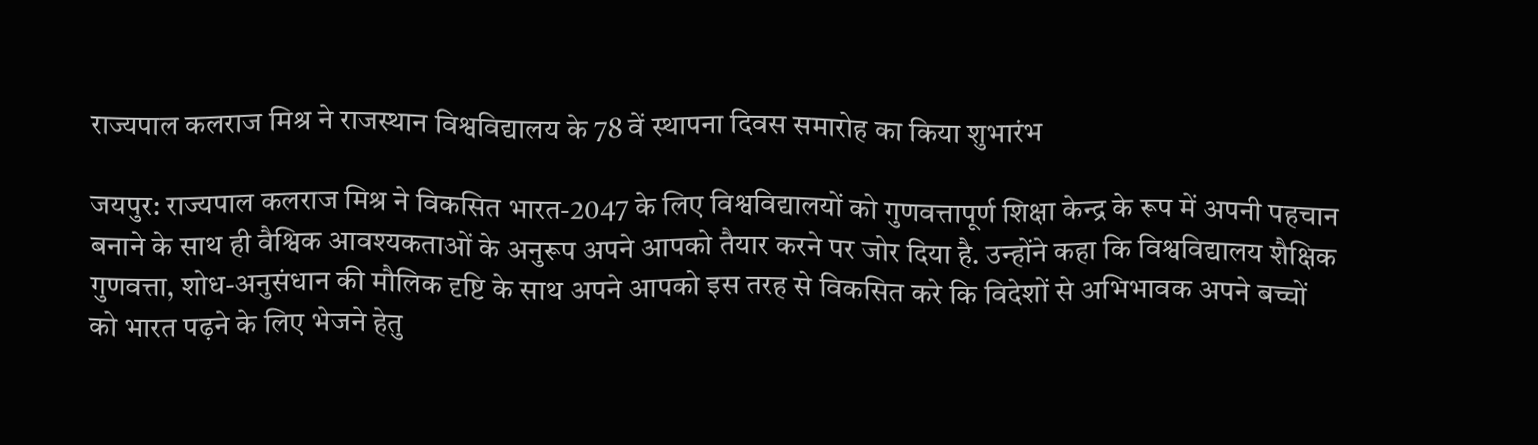राज्यपाल कलराज मिश्र ने राजस्थान विश्वविद्यालय के 78 वें स्थापना दिवस समारोह का किया शुभारंभ

जयपुर: राज्यपाल कलराज मिश्र ने विकसित भारत-2047 के लिए विश्वविद्यालयों को गुणवत्तापूर्ण शिक्षा केन्द्र के रूप में अपनी पहचान बनाने के साथ ही वैश्विक आवश्यकताओं के अनुरूप अपने आपको तैयार करने पर जोर दिया है. उन्होंने कहा कि विश्वविद्यालय शैक्षिक गुणवत्ता, शोध-अनुसंधान की मौलिक दृष्टि के साथ अपने आपको इस तरह से विकसित करे कि विदेशों से अभिभावक अपने बच्चों को भारत पढ़ने के लिए भेजने हेतु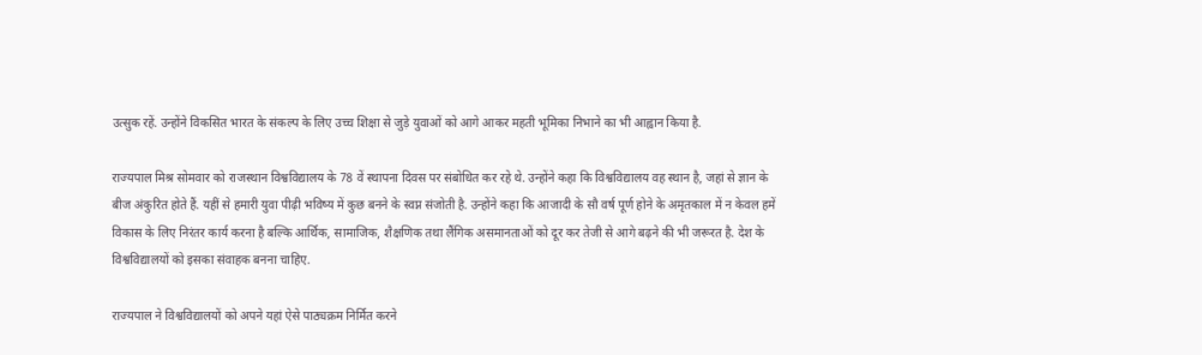उत्सुक रहें. उन्होंने विकसित भारत के संकल्प के लिए उच्च शिक्षा से जुड़े युवाओं को आगे आकर महती भूमिका निभाने का भी आह्वान किया है.

राज्यपाल मिश्र सोमवार को राजस्थान विश्वविद्यालय के 78 वें स्थापना दिवस पर संबोधित कर रहे थे. उन्होंने कहा कि विश्वविद्यालय वह स्थान है, जहां से ज्ञान के बीज अंकुरित होते हैं. यहीं से हमारी युवा पीढ़ी भविष्य में कुछ बनने के स्वप्न संजोती है. उन्होंने कहा कि आजादी के सौ वर्ष पूर्ण होने के अमृतकाल में न केवल हमें विकास के लिए निरंतर कार्य करना है बल्कि आर्थिक, सामाजिक, शैक्षणिक तथा लैंगिक असमानताओं को दूर कर तेजी से आगे बढ़ने की भी जरूरत है. देश के विश्वविद्यालयों को इसका संवाहक बनना चाहिए.

राज्यपाल ने विश्वविद्यालयों को अपने यहां ऐसे पाठ्यक्रम निर्मित करने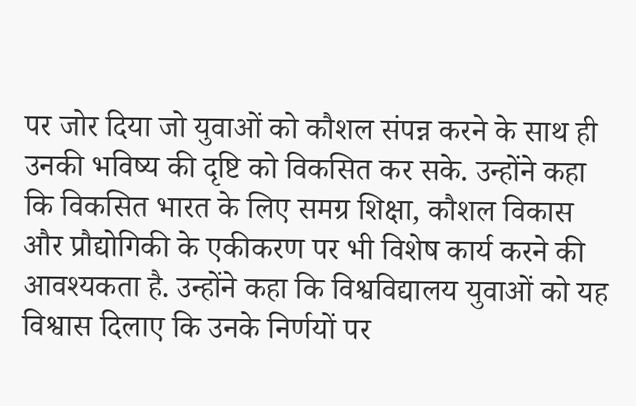पर जोर दिया जो युवाओं को कौशल संपन्न करने के साथ ही उनकी भविष्य की दृष्टि को विकसित कर सके. उन्होंने कहा कि विकसित भारत के लिए समग्र शिक्षा, कौशल विकास और प्रौद्योगिकी के एकीकरण पर भी विशेष कार्य करने की आवश्यकता है. उन्होंने कहा कि विश्वविद्यालय युवाओं को यह विश्वास दिलाए कि उनके निर्णयों पर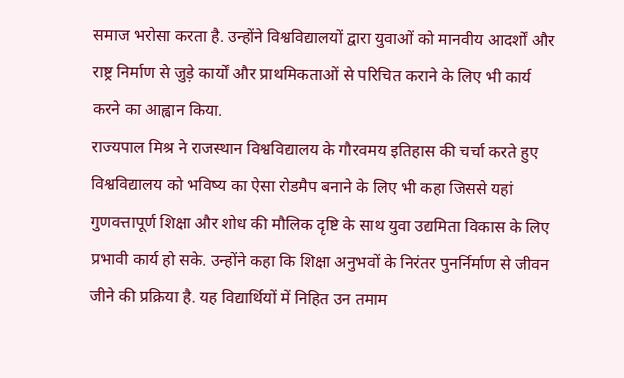समाज भरोसा करता है. उन्होंने विश्वविद्यालयों द्वारा युवाओं को मानवीय आदर्शों और राष्ट्र निर्माण से जुड़े कार्यों और प्राथमिकताओं से परिचित कराने के लिए भी कार्य करने का आह्वान किया.
राज्यपाल मिश्र ने राजस्थान विश्वविद्यालय के गौरवमय इतिहास की चर्चा करते हुए विश्वविद्यालय को भविष्य का ऐसा रोडमैप बनाने के लिए भी कहा जिससे यहां गुणवत्तापूर्ण शिक्षा और शोध की मौलिक दृष्टि के साथ युवा उद्यमिता विकास के लिए प्रभावी कार्य हो सके. उन्होंने कहा कि शिक्षा अनुभवों के निरंतर पुनर्निर्माण से जीवन जीने की प्रक्रिया है. यह विद्यार्थियों में निहित उन तमाम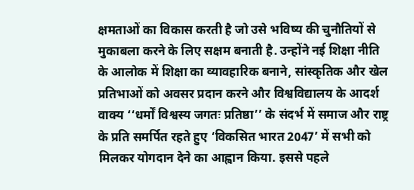क्षमताओं का विकास करती है जो उसे भविष्य की चुनौतियों से मुकाबला करने के लिए सक्षम बनाती है. उन्होंने नई शिक्षा नीति के आलोक में शिक्षा का व्यावहारिक बनाने, सांस्कृतिक और खेल प्रतिभाओं को अवसर प्रदान करने और विश्वविद्यालय के आदर्श वाक्य ‘‘धर्मों विश्वस्य जगतः प्रतिष्ठा’’ के संदर्भ में समाज और राष्ट्र के प्रति समर्पित रहते हुए ‘विकसित भारत 2047’ में सभी को मिलकर योगदान देने का आह्वान किया. इससे पहले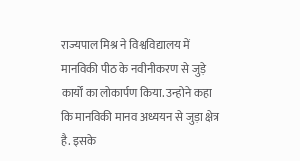राज्यपाल मिश्र ने विश्वविद्यालय में मानविकी पीठ के नवीनीकरण से जुड़े कार्यों का लोकार्पण किया. उन्होने कहा कि मानविकी मानव अध्ययन से जुड़ा क्षेत्र है. इसके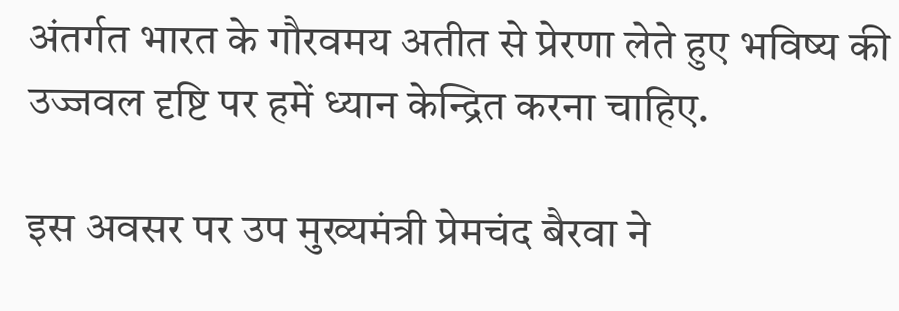अंतर्गत भारत के गौरवमय अतीत से प्रेरणा लेते हुए भविष्य की उज्जवल दृष्टि पर हमें ध्यान केन्द्रित करना चाहिए.

इस अवसर पर उप मुख्यमंत्री प्रेमचंद बैरवा ने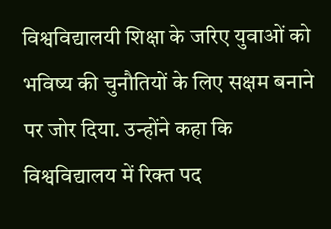विश्वविद्यालयी शिक्षा के जरिए युवाओं को भविष्य की चुनौतियों के लिए सक्षम बनाने पर जोर दिया. उन्होंने कहा कि विश्वविद्यालय में रिक्त पद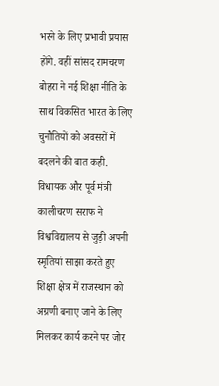भरने के लिए प्रभावी प्रयास होंगे. वहीं सांसद रामचरण बोहरा ने नई शिक्षा नीति के साथ विकसित भारत के लिए चुनौतियों को अवसरों में बदलने की बात कही. विधायक और पूर्व मंत्री कालीचरण सराफ ने विश्वविद्यालय से जुड़ी अपनी स्मृतियां साझा करते हुए शिक्षा क्षेत्र में राजस्थान को अग्रणी बनाए जाने के लिए मिलकर कार्य करने पर जोर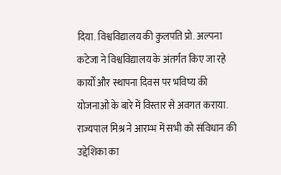दिया. विश्वविद्यालय की कुलपति प्रो. अल्पना कटेजा ने विश्वविद्यालय के अंतर्गत किए जा रहे कार्यों और स्थापना दिवस पर भविष्य की योजनाओं के बारे में विस्तार से अवगत कराया. राज्यपाल मिश्र ने आरम्भ में सभी को संविधान की उद्देशिका का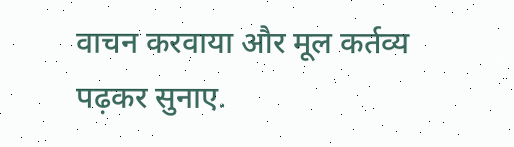वाचन करवाया और मूल कर्तव्य पढ़कर सुनाए.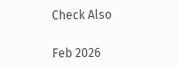Check Also

Feb 2026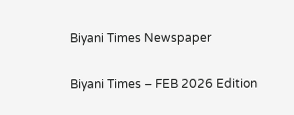Biyani Times Newspaper

Biyani Times – FEB 2026 Edition